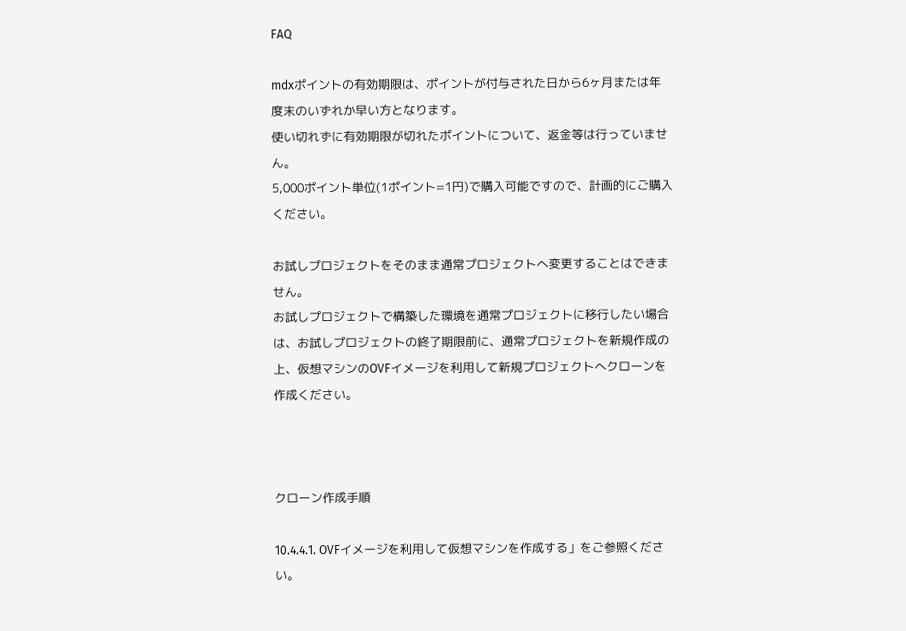FAQ

mdxポイントの有効期限は、ポイントが付与された日から6ヶ月または年度末のいずれか早い方となります。
使い切れずに有効期限が切れたポイントについて、返金等は行っていません。
5,000ポイント単位(1ポイント=1円)で購入可能ですので、計画的にご購入ください。

お試しプロジェクトをそのまま通常プロジェクトへ変更することはできません。
お試しプロジェクトで構築した環境を通常プロジェクトに移行したい場合は、お試しプロジェクトの終了期限前に、通常プロジェクトを新規作成の上、仮想マシンのOVFイメージを利用して新規プロジェクトへクローンを作成ください。



クローン作成手順

10.4.4.1. OVFイメージを利用して仮想マシンを作成する」をご参照ください。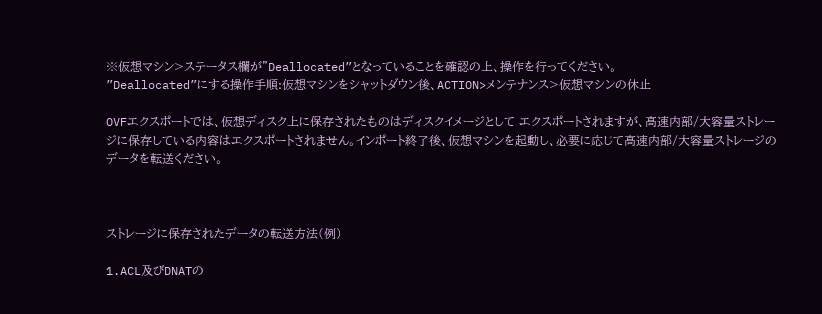※仮想マシン>ステータス欄が”Deallocated”となっていることを確認の上、操作を行ってください。
”Deallocated”にする操作手順:仮想マシンをシャットダウン後、ACTION>メンテナンス>仮想マシンの休止

OVFエクスポートでは、仮想ディスク上に保存されたものはディスクイメージとして エクスポートされますが、高速内部/大容量ストレージに保存している内容はエクスポートされません。インポート終了後、仮想マシンを起動し、必要に応じて高速内部/大容量ストレージのデータを転送ください。



ストレージに保存されたデータの転送方法(例)

1.ACL及びDNATの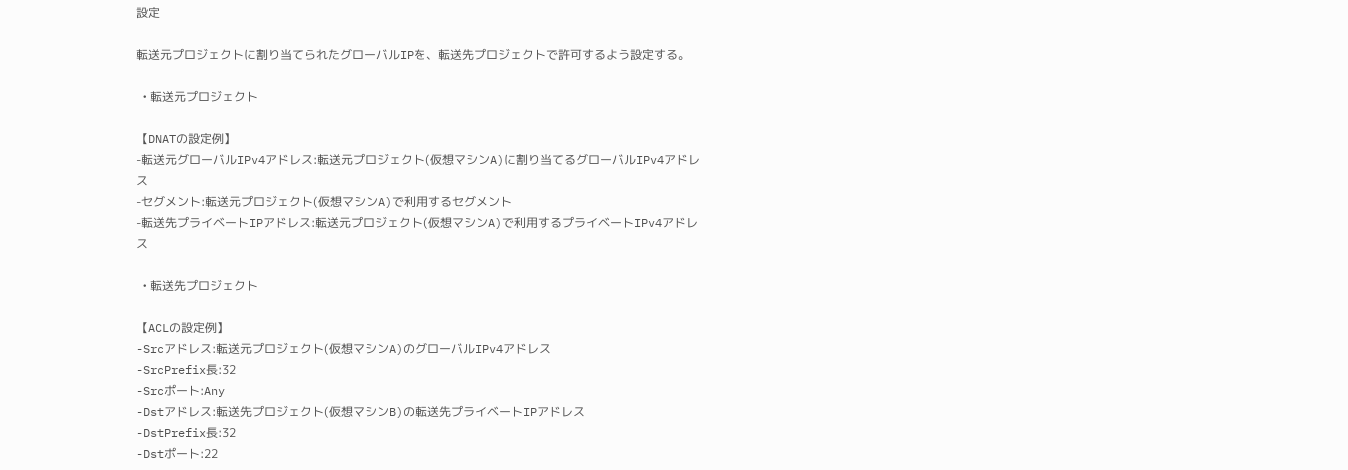設定

転送元プロジェクトに割り当てられたグローバルIPを、転送先プロジェクトで許可するよう設定する。

  • 転送元プロジェクト

【DNATの設定例】
-転送元グローバルIPv4アドレス:転送元プロジェクト(仮想マシンA)に割り当てるグローバルIPv4アドレス
-セグメント:転送元プロジェクト(仮想マシンA)で利用するセグメント
-転送先プライベートIPアドレス:転送元プロジェクト(仮想マシンA)で利用するプライベートIPv4アドレス

  • 転送先プロジェクト

【ACLの設定例】
-Srcアドレス:転送元プロジェクト(仮想マシンA)のグローバルIPv4アドレス
-SrcPrefix長:32
-Srcポート:Any
-Dstアドレス:転送先プロジェクト(仮想マシンB)の転送先プライベートIPアドレス
-DstPrefix長:32
-Dstポート:22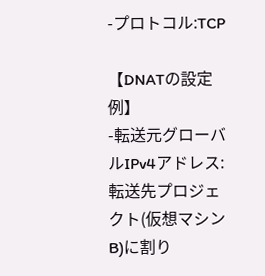-プロトコル:TCP

【DNATの設定例】
-転送元グローバルIPv4アドレス:転送先プロジェクト(仮想マシンB)に割り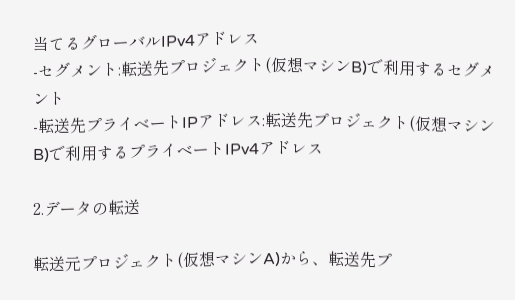当てるグローバルIPv4アドレス
-セグメント:転送先プロジェクト(仮想マシンB)で利用するセグメント
-転送先プライベートIPアドレス:転送先プロジェクト(仮想マシンB)で利用するプライベートIPv4アドレス

2.データの転送

転送元プロジェクト(仮想マシンA)から、転送先プ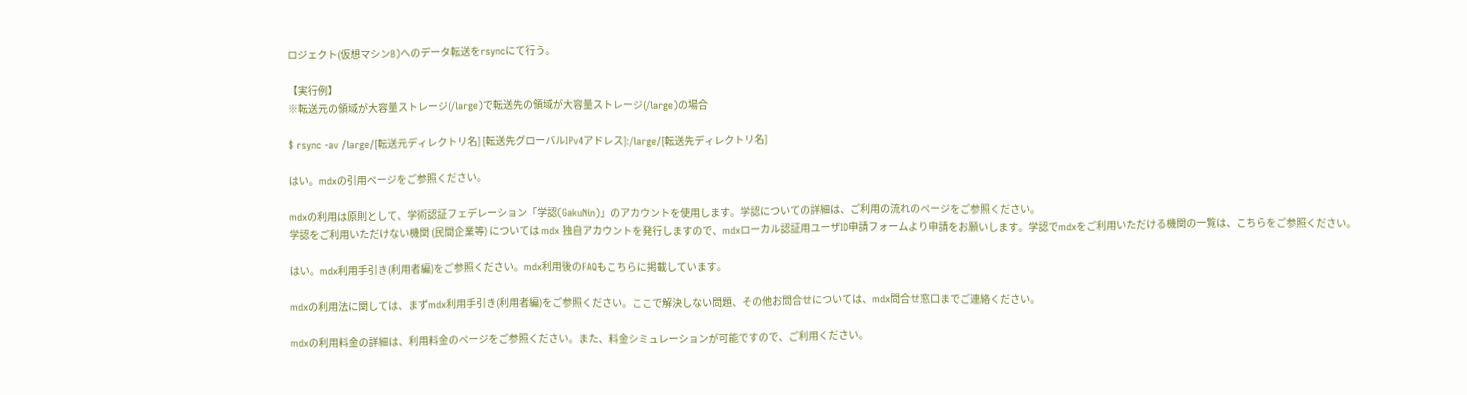ロジェクト(仮想マシンB)へのデータ転送をrsyncにて行う。

【実行例】
※転送元の領域が大容量ストレージ(/large)で転送先の領域が大容量ストレージ(/large)の場合

$ rsync -av /large/[転送元ディレクトリ名] [転送先グローバルIPv4アドレス]:/large/[転送先ディレクトリ名]

はい。mdxの引用ページをご参照ください。

mdxの利用は原則として、学術認証フェデレーション「学認(GakuNin)」のアカウントを使用します。学認についての詳細は、ご利用の流れのページをご参照ください。
学認をご利用いただけない機関 (民間企業等) については mdx 独自アカウントを発行しますので、mdxローカル認証用ユーザID申請フォームより申請をお願いします。学認でmdxをご利用いただける機関の一覧は、こちらをご参照ください。

はい。mdx利用手引き(利用者編)をご参照ください。mdx利用後のFAQもこちらに掲載しています。

mdxの利用法に関しては、まずmdx利用手引き(利用者編)をご参照ください。ここで解決しない問題、その他お問合せについては、mdx問合せ窓口までご連絡ください。

mdxの利用料金の詳細は、利用料金のページをご参照ください。また、料金シミュレーションが可能ですので、ご利用ください。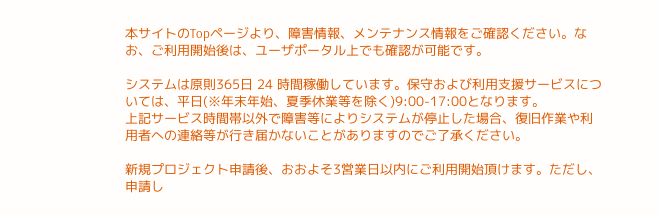本サイトのTopページより、障害情報、メンテナンス情報をご確認ください。なお、ご利用開始後は、ユーザポータル上でも確認が可能です。

システムは原則365日 24 時間稼働しています。保守および利用支援サービスについては、平日(※年末年始、夏季休業等を除く)9:00-17:00となります。
上記サービス時間帯以外で障害等によりシステムが停止した場合、復旧作業や利用者への連絡等が行き届かないことがありますのでご了承ください。

新規プロジェクト申請後、おおよそ3営業日以内にご利用開始頂けます。ただし、申請し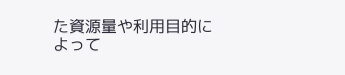た資源量や利用目的によって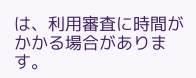は、利用審査に時間がかかる場合があります。